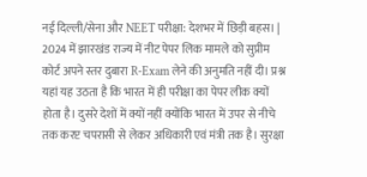नई दिल्ली/सेना और NEET परीक्षा: देशभर में छिड़ी बहस। |
2024 में झारखंड राज्य में नीट पेपर लिक मामले को सुप्रीम कोर्ट अपने स्तर दुबारा R-Exam लेने की अनुमति नहीं दी। प्रश्न यहां यह उठता है कि भारत में ही परीक्षा का पेपर लीक क्यों होता है। दुसरे देशों में क्यों नहीं क्योंकि भारत में उपर से नीचे तक करप्ट चपरासी से लेकर अधिकारी एवं मंत्री तक है। सुरक्षा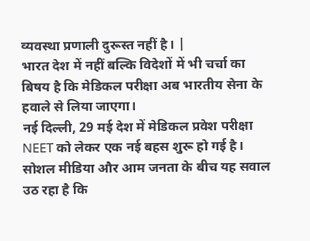व्यवस्था प्रणाली दुरूस्त नहीं है। |
भारत देश में नहीं बल्कि विदेशों में भी चर्चा का बिषय है कि मेडिकल परीक्षा अब भारतीय सेना के हवाले से लिया जाएगा।
नई दिल्ली, 29 मई देश में मेडिकल प्रवेश परीक्षा NEET को लेकर एक नई बहस शुरू हो गई है। सोशल मीडिया और आम जनता के बीच यह सवाल उठ रहा है कि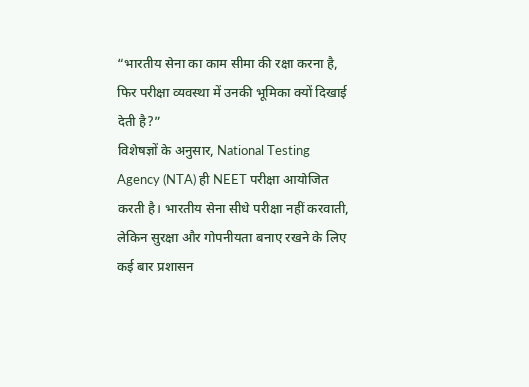“भारतीय सेना का काम सीमा की रक्षा करना है, फिर परीक्षा व्यवस्था में उनकी भूमिका क्यों दिखाई देती है?”
विशेषज्ञों के अनुसार, National Testing Agency (NTA) ही NEET परीक्षा आयोजित करती है। भारतीय सेना सीधे परीक्षा नहीं करवाती, लेकिन सुरक्षा और गोपनीयता बनाए रखने के लिए कई बार प्रशासन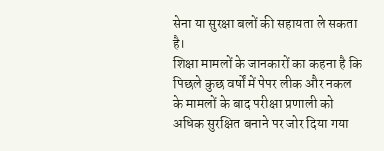सेना या सुरक्षा बलों की सहायता ले सकता है।
शिक्षा मामलों के जानकारों का कहना है कि पिछले कुछ वर्षों में पेपर लीक और नकल के मामलों के बाद परीक्षा प्रणाली को अधिक सुरक्षित बनाने पर जोर दिया गया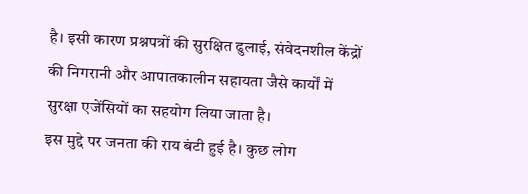है। इसी कारण प्रश्नपत्रों की सुरक्षित ढुलाई, संवेदनशील केंद्रों की निगरानी और आपातकालीन सहायता जैसे कार्यों में सुरक्षा एजेंसियों का सहयोग लिया जाता है।
इस मुद्दे पर जनता की राय बंटी हुई है। कुछ लोग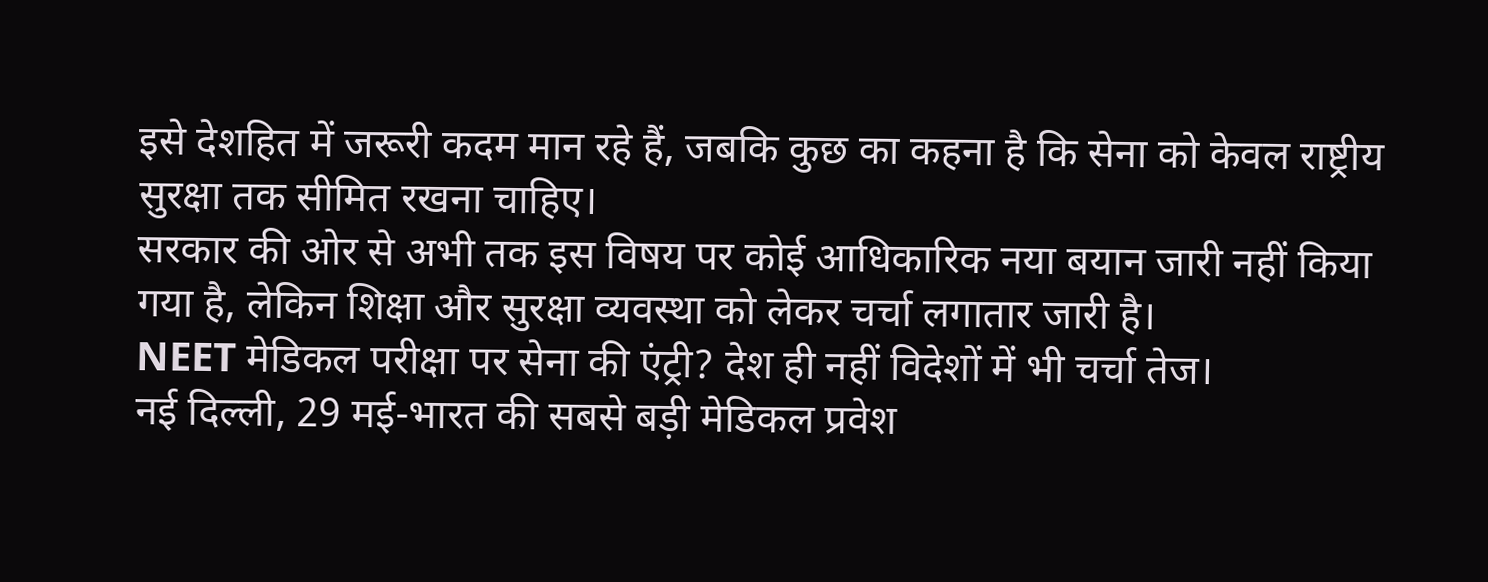इसे देशहित में जरूरी कदम मान रहे हैं, जबकि कुछ का कहना है कि सेना को केवल राष्ट्रीय सुरक्षा तक सीमित रखना चाहिए।
सरकार की ओर से अभी तक इस विषय पर कोई आधिकारिक नया बयान जारी नहीं किया गया है, लेकिन शिक्षा और सुरक्षा व्यवस्था को लेकर चर्चा लगातार जारी है।
NEET मेडिकल परीक्षा पर सेना की एंट्री? देश ही नहीं विदेशों में भी चर्चा तेज।
नई दिल्ली, 29 मई-भारत की सबसे बड़ी मेडिकल प्रवेश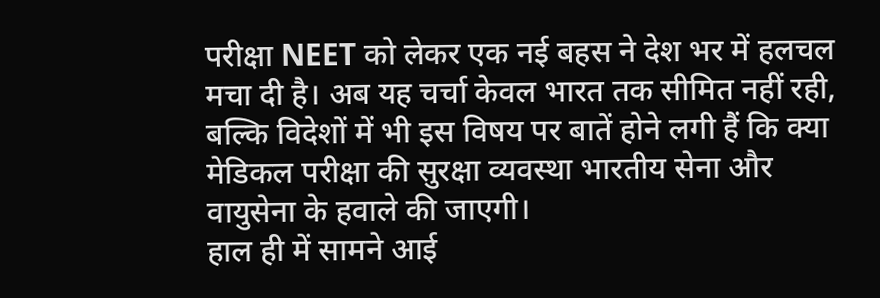परीक्षा NEET को लेकर एक नई बहस ने देश भर में हलचल मचा दी है। अब यह चर्चा केवल भारत तक सीमित नहीं रही, बल्कि विदेशों में भी इस विषय पर बातें होने लगी हैं कि क्या मेडिकल परीक्षा की सुरक्षा व्यवस्था भारतीय सेना और वायुसेना के हवाले की जाएगी।
हाल ही में सामने आई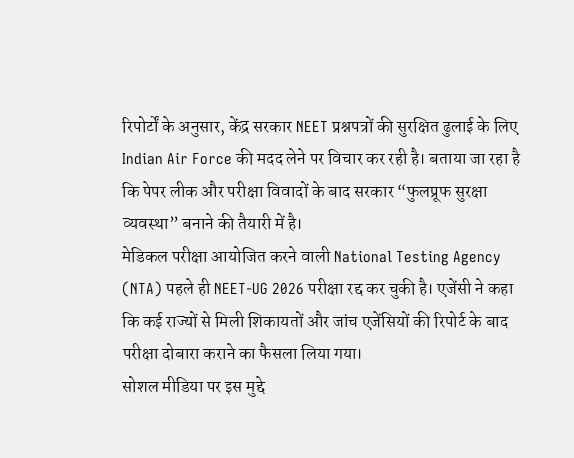रिपोर्टों के अनुसार, केंद्र सरकार NEET प्रश्नपत्रों की सुरक्षित ढुलाई के लिए Indian Air Force की मदद लेने पर विचार कर रही है। बताया जा रहा है कि पेपर लीक और परीक्षा विवादों के बाद सरकार “फुलप्रूफ सुरक्षा व्यवस्था” बनाने की तैयारी में है।
मेडिकल परीक्षा आयोजित करने वाली National Testing Agency (NTA) पहले ही NEET-UG 2026 परीक्षा रद्द कर चुकी है। एजेंसी ने कहा कि कई राज्यों से मिली शिकायतों और जांच एजेंसियों की रिपोर्ट के बाद परीक्षा दोबारा कराने का फैसला लिया गया।
सोशल मीडिया पर इस मुद्दे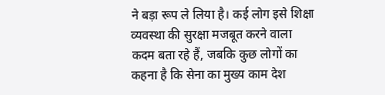ने बड़ा रूप ले लिया है। कई लोग इसे शिक्षा व्यवस्था की सुरक्षा मजबूत करने वाला कदम बता रहे हैं, जबकि कुछ लोगों का कहना है कि सेना का मुख्य काम देश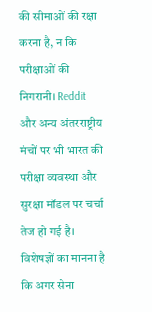की सीमाओं की रक्षा करना है, न कि परीक्षाओं की निगरानी। Reddit और अन्य अंतरराष्ट्रीय मंचों पर भी भारत की परीक्षा व्यवस्था और सुरक्षा मॉडल पर चर्चा तेज हो गई है।
विशेषज्ञों का मानना है कि अगर सेना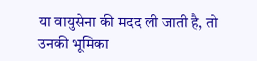या वायुसेना की मदद ली जाती है, तो उनकी भूमिका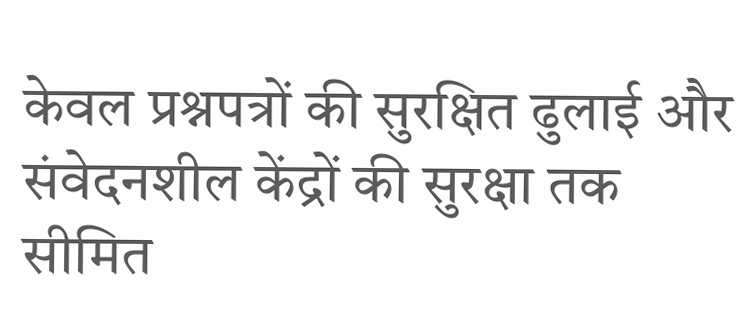केवल प्रश्नपत्रों की सुरक्षित ढुलाई और संवेदनशील केंद्रों की सुरक्षा तक सीमित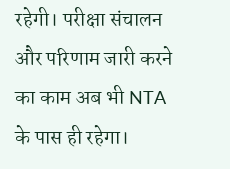रहेगी। परीक्षा संचालन और परिणाम जारी करने का काम अब भी NTA के पास ही रहेगा।